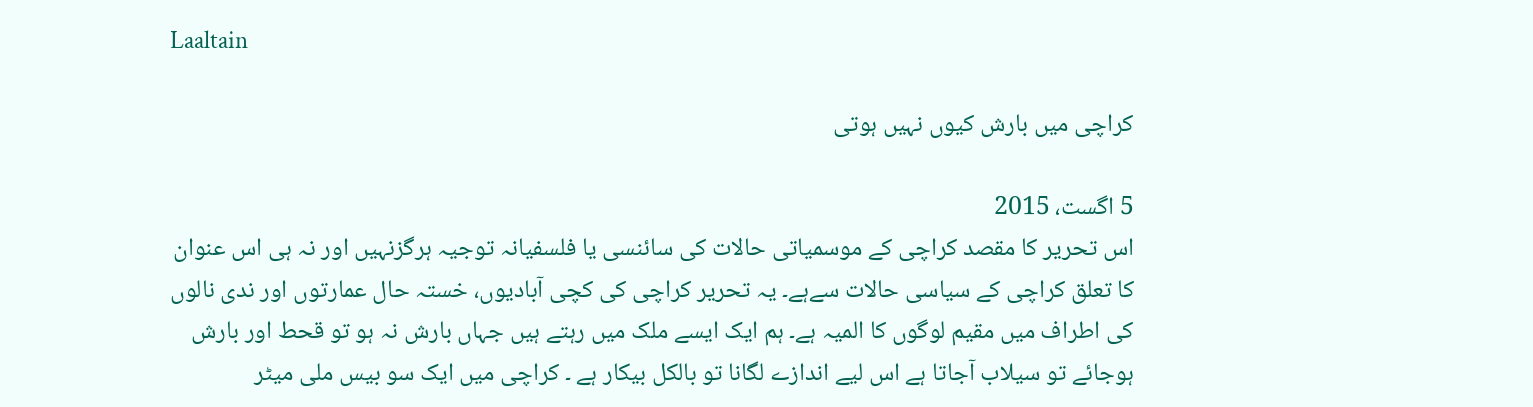Laaltain

کراچی میں بارش کیوں نہیں ہوتی

5 اگست، 2015
اس تحریر کا مقصد کراچی کے موسمیاتی حالات کی سائنسی یا فلسفیانہ توجیہ ہرگزنہیں اور نہ ہی اس عنوان کا تعلق کراچی کے سیاسی حالات سےہے۔ یہ تحریر کراچی کی کچی آبادیوں، خستہ حال عمارتوں اور ندی نالوں کی اطراف میں مقیم لوگوں کا المیہ ہے۔ ہم ایک ایسے ملک میں رہتے ہیں جہاں بارش نہ ہو تو قحط اور بارش ہوجائے تو سیلاب آجاتا ہے اس لیے اندازے لگانا تو بالکل بیکار ہے ۔ کراچی میں ایک سو بیس ملی میٹر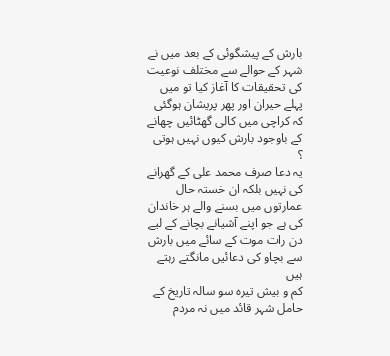بارش کے پیشگوئی کے بعد میں نے شہر کے حوالے سے مختلف نوعیت کی تحقیقات کا آغاز کیا تو میں پہلے حیران اور پھر پریشان ہوگئی کہ کراچی میں کالی گھٹائیں چھانے کے باوجود بارش کیوں نہیں ہوتی ؟
یہ دعا صرف محمد علی کے گھرانے کی نہیں بلکہ ان خستہ حال عمارتوں میں بسنے والے ہر خاندان کی ہے جو اپنے آشیانے بچانے کے لیے دن رات موت کے سائے میں بارش سے بچاو کی دعائیں مانگتے رہتے ہیں
کم و بیش تیرہ سو سالہ تاریخ کے حامل شہر قائد میں نہ مردم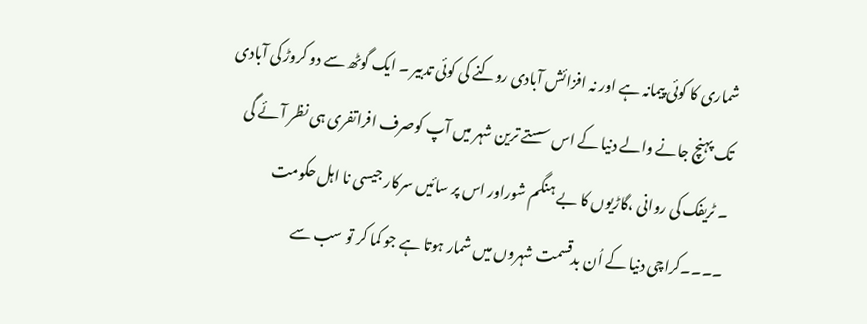شماری کا کوئی پیمانہ ہے اور نہ افزائش آبادی روکنے کی کوئی تدبیر ۔ ایک گوٹھ سے دو کروڑ کی آبادی تک پہنچ جانے والے دنیا کے اس سستے ترین شہر میں آپ کوصرف افراتفری ہی نظر آئے گی ۔ ٹریفک کی روانی ،گاڑیوں کا بے ہنگم شوراور اس پر سائیں سرکار جیسی نا اہل حکومت ۔۔۔۔کراچی دنیا کے اُن بدقسمت شہروں میں شمار ہوتا ہے جو کما کر تو سب سے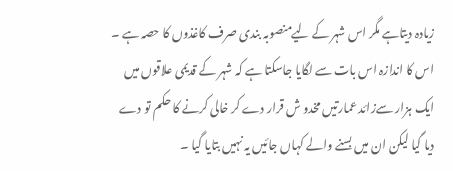زیادہ دیتاہے مگر اس شہر کے لیےمنصوبہ بندی صرف کاغذوں کا حصہ ہے ۔ اس کا اندازہ اس بات سے لگایا جاسکتا ہے کہ شہر کے قدیمی علاقوں میں ایک ہزار سےزائد عمارتیں مخدو ش قرار دے کر خالی کرنے کا حکم تو دے دیا گیا لیکن ان میں بسنے والے کہاں جائیں یہ نہیں بتایا گیا ۔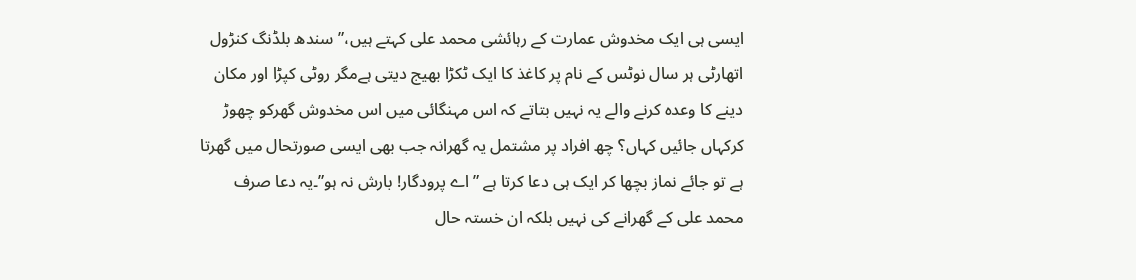ایسی ہی ایک مخدوش عمارت کے رہائشی محمد علی کہتے ہیں،”سندھ بلڈنگ کنڑول اتھارٹی ہر سال نوٹس کے نام پر کاغذ کا ایک ٹکڑا بھیج دیتی ہےمگر روٹی کپڑا اور مکان دینے کا وعدہ کرنے والے یہ نہیں بتاتے کہ اس مہنگائی میں اس مخدوش گھرکو چھوڑ کرکہاں جائیں کہاں؟ چھ افراد پر مشتمل یہ گھرانہ جب بھی ایسی صورتحال میں گھرتا ہے تو جائے نماز بچھا کر ایک ہی دعا کرتا ہے ” اے پرودگار! بارش نہ ہو”۔یہ دعا صرف محمد علی کے گھرانے کی نہیں بلکہ ان خستہ حال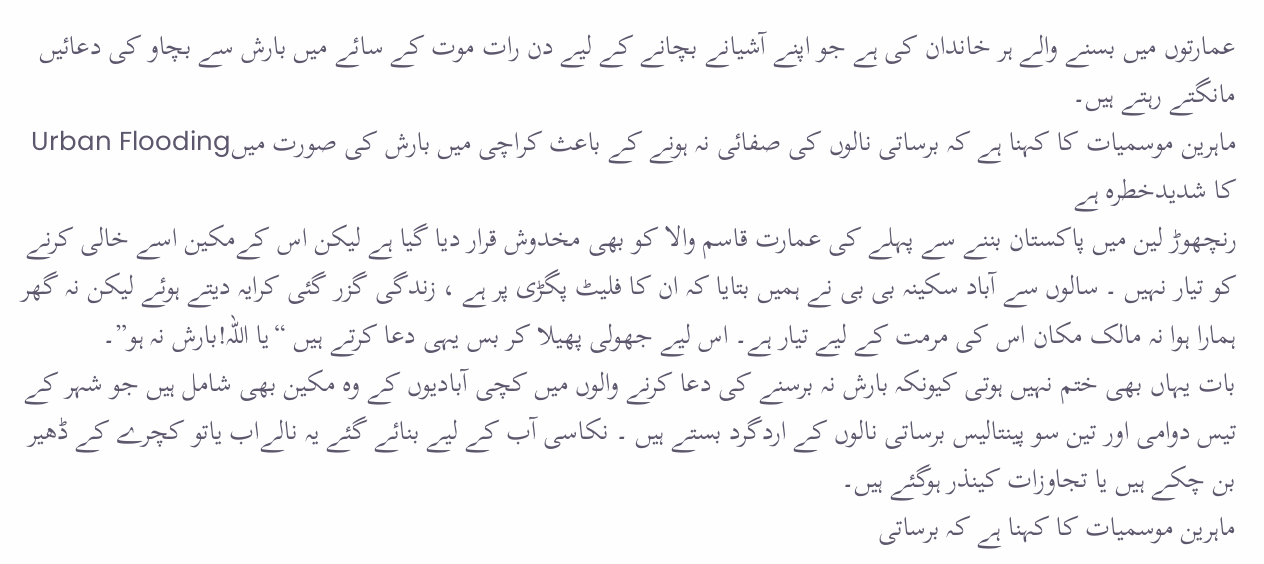عمارتوں میں بسنے والے ہر خاندان کی ہے جو اپنے آشیانے بچانے کے لیے دن رات موت کے سائے میں بارش سے بچاو کی دعائیں مانگتے رہتے ہیں۔
ماہرین موسمیات کا کہنا ہے کہ برساتی نالوں کی صفائی نہ ہونے کے باعث کراچی میں بارش کی صورت میںUrban Flooding کا شدیدخطرہ ہے
رنچھوڑ لین میں پاکستان بننے سے پہلے کی عمارت قاسم والا کو بھی مخدوش قرار دیا گیا ہے لیکن اس کےمکین اسے خالی کرنے کو تیار نہیں ۔ سالوں سے آباد سکینہ بی بی نے ہمیں بتایا کہ ان کا فلیٹ پگڑی پر ہے ، زندگی گزر گئی کرایہ دیتے ہوئے لیکن نہ گھر ہمارا ہوا نہ مالک مکان اس کی مرمت کے لیے تیار ہے۔ اس لیے جھولی پھیلا کر بس یہی دعا کرتے ہیں “یا اللہ!بارش نہ ہو”۔
بات یہاں بھی ختم نہیں ہوتی کیونکہ بارش نہ برسنے کی دعا کرنے والوں میں کچی آبادیوں کے وہ مکین بھی شامل ہیں جو شہر کے تیس دوامی اور تین سو پینتالیس برساتی نالوں کے اردگرد بستے ہیں ۔ نکاسی آب کے لیے بنائے گئے یہ نالےاب یاتو کچرے کے ڈھیر بن چکے ہیں یا تجاوزات کینذر ہوگئے ہیں۔
ماہرین موسمیات کا کہنا ہے کہ برساتی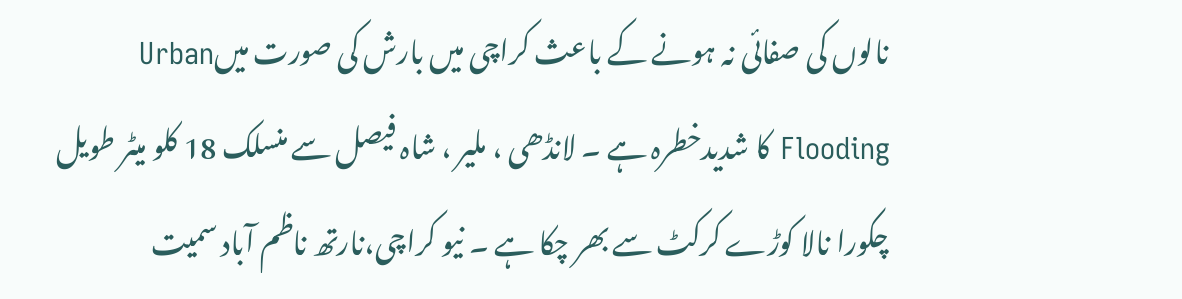نالوں کی صفائی نہ ہونے کے باعث کراچی میں بارش کی صورت میںUrban Flooding کا شدیدخطرہ ہے ۔ لانڈھی ، ملیر ، شاہ فیصل سے منسلک 18 کلو میٹر طویل چکورا نالا کوڑے کرکٹ سے بھر چکا ہے ۔ نیو کراچی،نارتھ ناظم آباد سمیت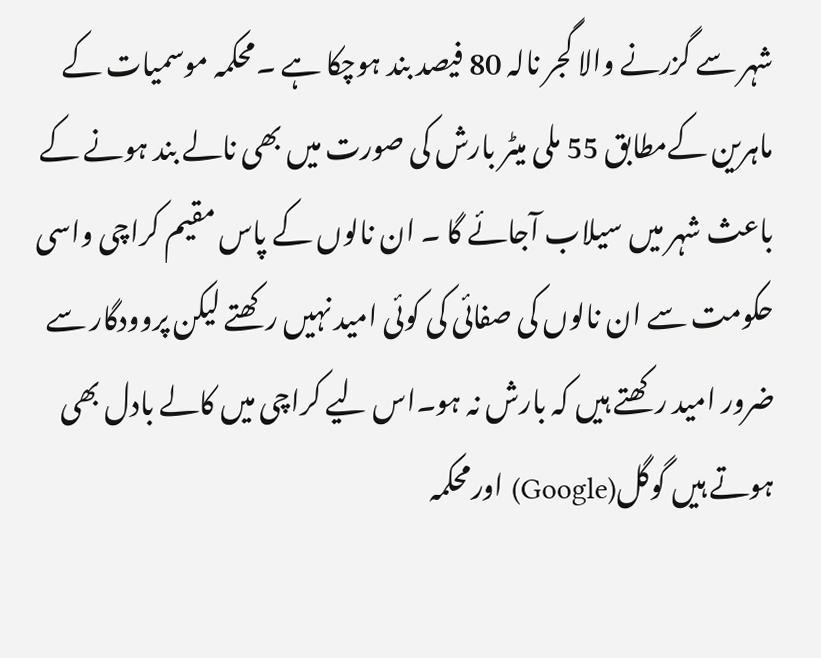شہر سے گزرنے والا گجر نالہ 80 فیصد بند ہوچکا ہے ۔محکمہ موسمیات کے ماہرین کےمطابق 55 ملی میٹر بارش کی صورت میں بھی نالے بند ہونے کے باعث شہر میں سیلاب آجائے گا ۔ ان نالوں کے پاس مقیم کراچی واسی حکومت سے ان نالوں کی صفائی کی کوئی امید نہیں رکھتے لیکن پروودگار سے ضرور امید رکھتے ہیں کہ بارش نہ ہو۔اس لیے کراچی میں کالے بادل بھی ہوتے ہیں گوگل(Google) اورمحکمہ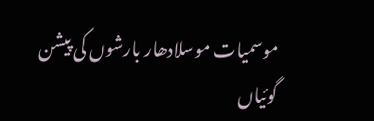موسمیات موسلادھار بارشوں کی پیشن گوئیاں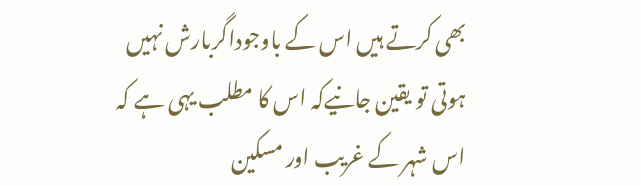بھی کرتے ہیں اس کے باوجوداگربارش نہیں ہوتی تو یقین جانیےکہ اس کا مطلب یہی ہے کہ اس شہر کے غریب اور مسکین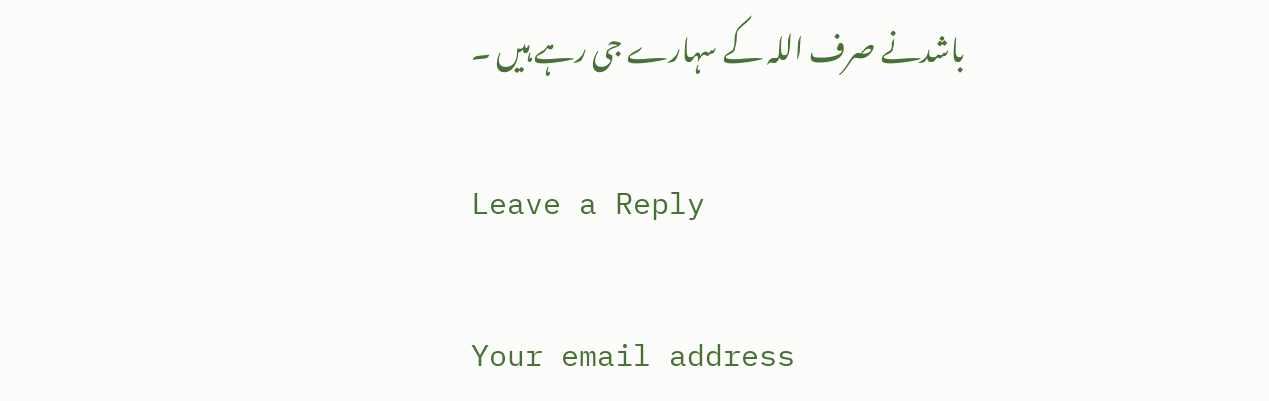باشدنے صرف اللہ کے سہارے جی رہے ہیں ۔

Leave a Reply

Your email address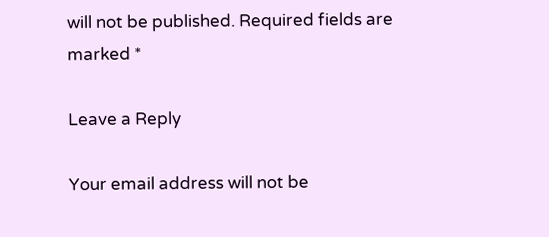will not be published. Required fields are marked *

Leave a Reply

Your email address will not be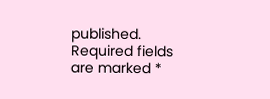published. Required fields are marked *